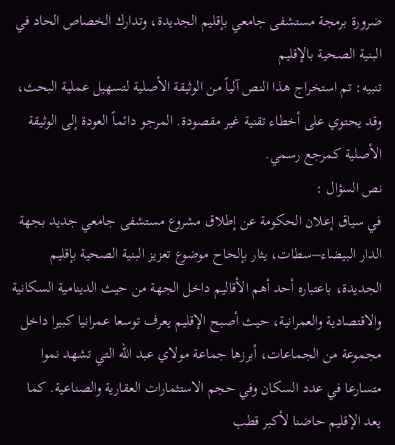ضرورة برمجة مستشفى جامعي بإقليم الجديدة، وتدارك الخصاص الحاد في البنية الصحية بالإقليم
تنبيه: تم استخراج هذا النص آلياً من الوثيقة الأصلية لتسهيل عملية البحث، وقد يحتوي على أخطاء تقنية غير مقصودة. المرجو دائماً العودة إلى الوثيقة الأصلية كمرجع رسمي.
نص السؤال :
في سياق إعلان الحكومة عن إطلاق مشروع مستشفى جامعي جديد بجهة الدار البيضاء–سطات، يثار بإلحاح موضوع تعزيز البنية الصحية بإقليم الجديدة، باعتباره أحد أهم الأقاليم داخل الجهة من حيث الدينامية السكانية والاقتصادية والعمرانية، حيث أصبح الإقليم يعرف توسعا عمرانيا كبيرا داخل مجموعة من الجماعات، أبرزها جماعة مولاي عبد الله التي تشهد نموا متسارعا في عدد السكان وفي حجم الاستثمارات العقارية والصناعية. كما يعد الإقليم حاضنا لأكبر قطب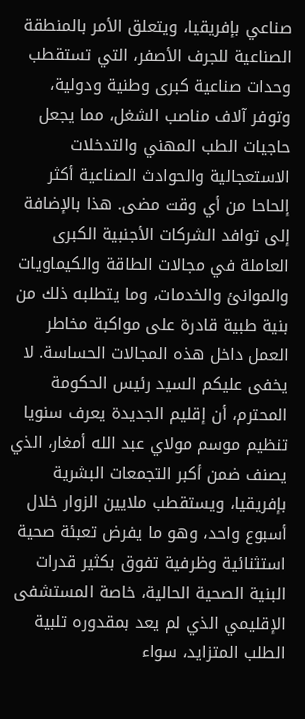صناعي بإفريقيا، ويتعلق الأمر بالمنطقة الصناعية للجرف الأصفر، التي تستقطب وحدات صناعية كبرى وطنية ودولية، وتوفر آلاف مناصب الشغل، مما يجعل حاجيات الطب المهني والتدخلات الاستعجالية والحوادث الصناعية أكثر إلحاحا من أي وقت مضى. هذا بالإضافة إلى توافد الشركات الأجنبية الكبرى العاملة في مجالات الطاقة والكيماويات والموانئ والخدمات، وما يتطلبه ذلك من بنية طبية قادرة على مواكبة مخاطر العمل داخل هذه المجالات الحساسة. لا يخفى عليكم السيد رئيس الحكومة المحترم، أن إقليم الجديدة يعرف سنويا تنظيم موسم مولاي عبد الله أمغار، الذي يصنف ضمن أكبر التجمعات البشرية بإفريقيا، ويستقطب ملايين الزوار خلال أسبوع واحد، وهو ما يفرض تعبئة صحية استثنائية وظرفية تفوق بكثير قدرات البنية الصحية الحالية، خاصة المستشفى الإقليمي الذي لم يعد بمقدوره تلبية الطلب المتزايد، سواء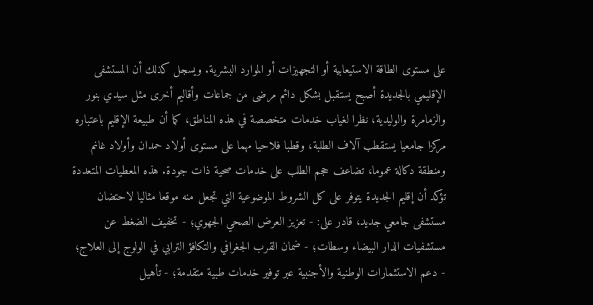على مستوى الطاقة الاستيعابية أو التجهيزات أو الموارد البشرية. ويسجل كذلك أن المستشفى الإقليمي بالجديدة أصبح يستقبل بشكل دائم مرضى من جماعات وأقاليم أخرى مثل سيدي بنور والزمامرة والوليدية، نظرا لغياب خدمات متخصصة في هذه المناطق، كما أن طبيعة الإقليم باعتباره مركزا جامعيا يستقطب آلاف الطلبة، وقطبا فلاحيا مهما على مستوى أولاد حمدان وأولاد غانم ومنطقة دكالة عموما، تضاعف حجم الطلب على خدمات صحية ذات جودة. هذه المعطيات المتعددة تؤكد أن إقليم الجديدة يتوفر على كل الشروط الموضوعية التي تجعل منه موقعا مثاليا لاحتضان مستشفى جامعي جديد، قادر على: - تعزيز العرض الصحي الجهوي؛ - تخفيف الضغط عن مستشفيات الدار البيضاء وسطات؛ - ضمان القرب الجغرافي والتكافؤ الترابي في الولوج إلى العلاج؛ - دعم الاستثمارات الوطنية والأجنبية عبر توفير خدمات طبية متقدمة؛ - تأهيل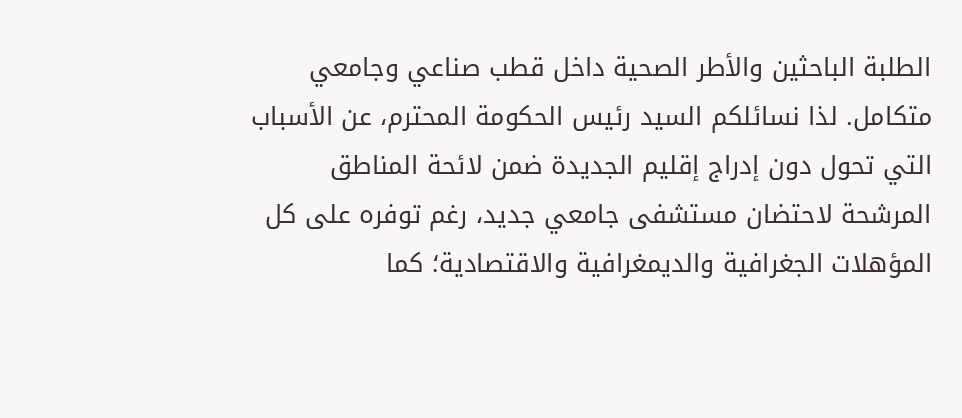الطلبة الباحثين والأطر الصحية داخل قطب صناعي وجامعي متكامل. لذا نسائلكم السيد رئيس الحكومة المحترم، عن الأسباب التي تحول دون إدراج إقليم الجديدة ضمن لائحة المناطق المرشحة لاحتضان مستشفى جامعي جديد، رغم توفره على كل المؤهلات الجغرافية والديمغرافية والاقتصادية؛ كما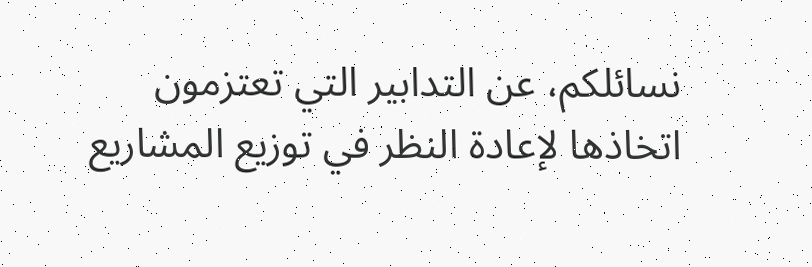نسائلكم، عن التدابير التي تعتزمون اتخاذها لإعادة النظر في توزيع المشاريع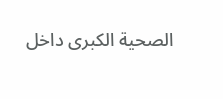الصحية الكبرى داخل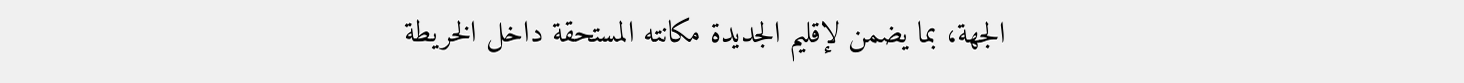الجهة، بما يضمن لإقليم الجديدة مكانته المستحقة داخل الخريطة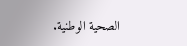الصحية الوطنية.